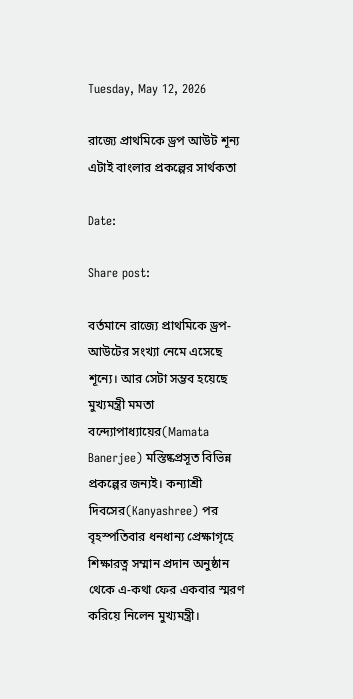Tuesday, May 12, 2026

রাজ্যে প্রাথমিকে ড্রপ আউট শূন্য এটাই বাংলার প্রকল্পের সার্থকতা

Date:

Share post:

বর্তমানে রাজ্যে প্রাথমিকে ড্রপ-আউটের সংখ্যা নেমে এসেছে শূন্যে। আর সেটা সম্ভব হয়েছে মুখ্যমন্ত্রী মমতা বন্দ্যোপাধ্যায়ের(Mamata Banerjee) মস্তিষ্কপ্রসূত বিভিন্ন প্রকল্পের জন্যই। কন্যাশ্রী দিবসের(Kanyashree) পর বৃহস্পতিবার ধনধান্য প্রেক্ষাগৃহে শিক্ষারত্ন সম্মান প্রদান অনুষ্ঠান থেকে এ-কথা ফের একবার স্মরণ করিয়ে নিলেন মুখ্যমন্ত্রী।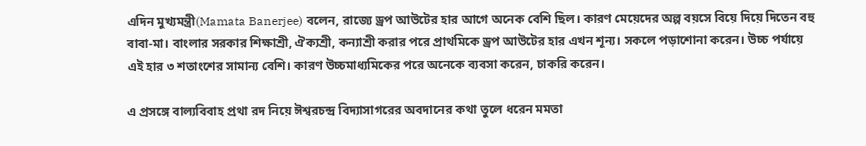এদিন মুখ্যমন্ত্রী(Mamata Banerjee) বলেন, রাজ্যে ড্রপ আউটের হার আগে অনেক বেশি ছিল। কারণ মেয়েদের অল্প বয়সে বিয়ে দিয়ে দিতেন বহু বাবা-মা। বাংলার সরকার শিক্ষাশ্রী, ঐক্যশ্রী, কন্যাশ্রী করার পরে প্রাথমিকে ড্রপ আউটের হার এখন শূন্য। সকলে পড়াশোনা করেন। উচ্চ পর্যায়ে এই হার ৩ শতাংশের সামান্য বেশি। কারণ উচ্চমাধ্যমিকের পরে অনেকে ব্যবসা করেন, চাকরি করেন।

এ প্রসঙ্গে বাল্যবিবাহ প্রথা রদ নিয়ে ঈশ্বরচন্দ্র বিদ্যাসাগরের অবদানের কথা তুলে ধরেন মমতা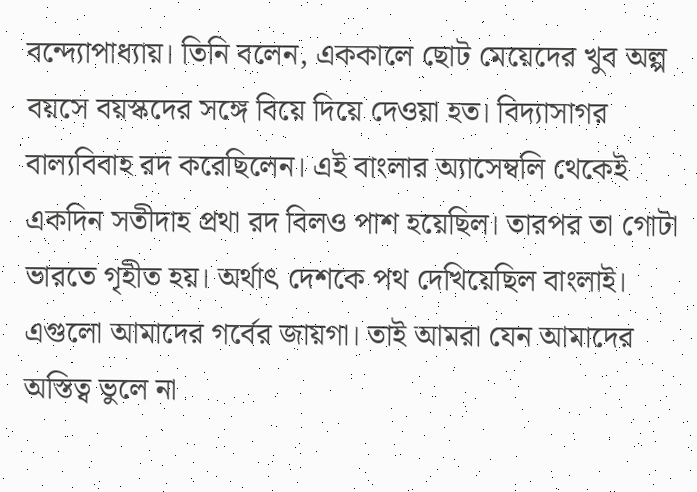বন্দ্যোপাধ্যায়। তিনি বলেন, এককালে ছোট মেয়েদের খুব অল্প বয়সে বয়স্কদের সঙ্গে বিয়ে দিয়ে দেওয়া হত। বিদ্যাসাগর বাল্যবিবাহ রদ করেছিলেন। এই বাংলার অ্যাসেম্বলি থেকেই একদিন সতীদাহ প্রথা রদ বিলও পাশ হয়েছিল। তারপর তা গোটা ভারতে গৃহীত হয়। অর্থাৎ দেশকে পথ দেখিয়েছিল বাংলাই। এগুলো আমাদের গর্বের জায়গা। তাই আমরা যেন আমাদের অস্তিত্ব ভুলে না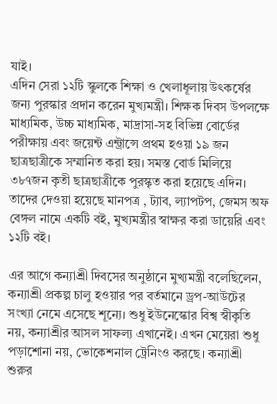যাই।
এদিন সেরা ১২টি স্কুলকে শিক্ষা ও খেলাধূলায় উৎকর্ষের জন্য পুরস্কার প্রদান করেন মুখ্যমন্ত্রী। শিক্ষক দিবস উপলক্ষে মাধ্যমিক, উচ্চ মাধ্যমিক, মাদ্রাসা-সহ বিভিন্ন বোর্ডের পরীক্ষায় এবং জয়েন্ট এন্ট্রান্সে প্রথম হওয়া ১৯ জন ছাত্রছাত্রীকে সম্মানিত করা হয়। সমস্ত বোর্ড মিলিয়ে ৩৮৭জন কৃতী ছাত্রছাত্রীকে পুরস্কৃত করা হয়েছে এদিন। তাদের দেওয়া হয়েছে মানপত্র , ট্যাব, ল্যাপটপ, জেমস অফ বেঙ্গল নামে একটি বই, মুখ্যমন্ত্রীর স্বাক্ষর করা ডায়েরি এবং ১২টি বই।

এর আগে কন্যাশ্রী দিবসের অনুষ্ঠানে মুখ্যমন্ত্রী বলেছিলেন, কন্যাশ্রী প্রকল্প চালু হওয়ার পর বর্তমানে ড্রপ-আউটের সংখ্যা নেমে এসেছে শূন্যে। শুধু ইউনেস্কোর বিশ্ব স্বীকৃতি নয়, কন্যাশ্রীর আসল সাফল্য এখানেই। এখন মেয়েরা শুধু পড়াশোনা নয়, ভোকেশনাল ট্রেনিংও করছে। কন্যাশ্রী শুরুর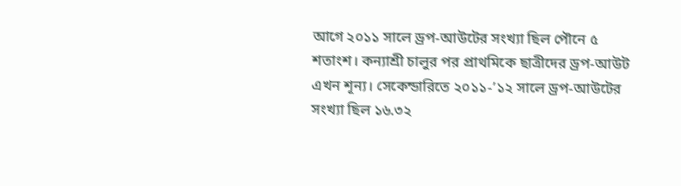আগে ২০১১ সালে ড্রপ-আউটের সংখ্যা ছিল পৌনে ৫ শতাংশ। কন্যাশ্রী চালুর পর প্রাথমিকে ছাত্রীদের ড্রপ-আউট এখন শূন্য। সেকেন্ডারিতে ২০১১-’১২ সালে ড্রপ-আউটের সংখ্যা ছিল ১৬.৩২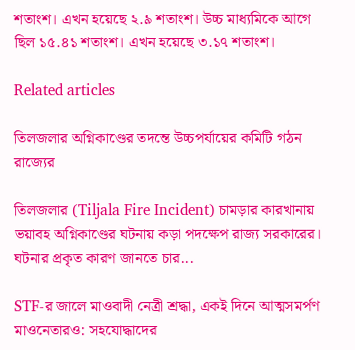শতাংশ। এখন হয়েছে ২.৯ শতাংশ। উচ্চ মাধ্যমিকে আগে ছিল ১৫.৪১ শতাংশ। এখন হয়েছে ৩.১৭ শতাংশ।

Related articles

তিলজলার অগ্নিকাণ্ডের তদন্তে উচ্চপর্যায়ের কমিটি গঠন রাজ্যের

তিলজলার (Tiljala Fire Incident) চামড়ার কারখানায় ভয়াবহ অগ্নিকাণ্ডের ঘটনায় কড়া পদক্ষেপ রাজ্য সরকারের। ঘটনার প্রকৃত কারণ জানতে চার...

STF-র জালে মাওবাদী নেত্রী শ্রদ্ধা, একই দিনে আত্মসমর্পণ মাওনেতারও: সহযোদ্ধাদের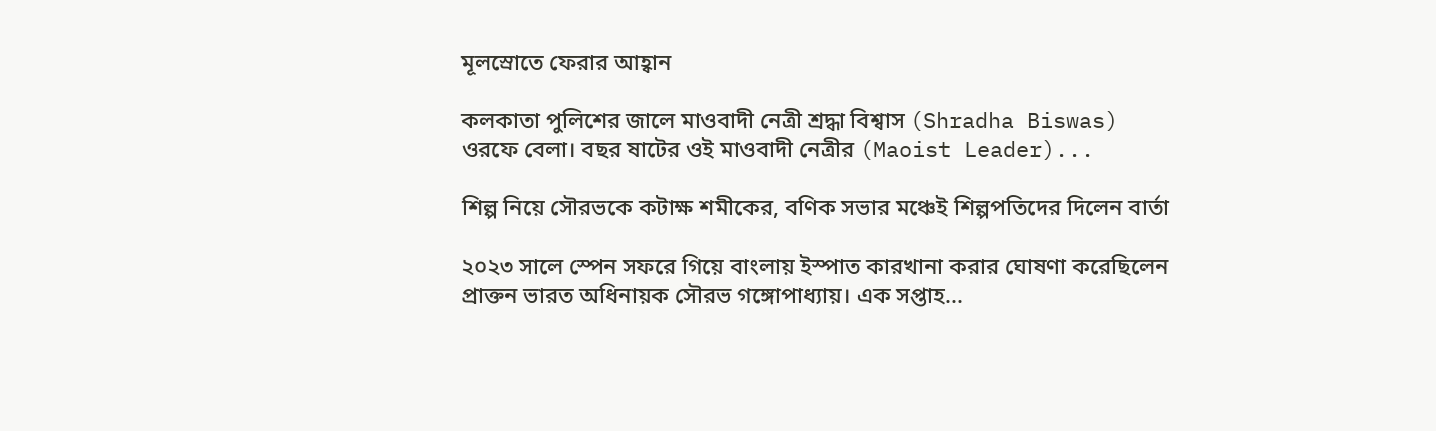মূলস্রোতে ফেরার আহ্বান

কলকাতা পুলিশের জালে মাওবাদী নেত্রী শ্রদ্ধা বিশ্বাস (Shradha Biswas) ওরফে বেলা। বছর ষাটের ওই মাওবাদী নেত্রীর (Maoist Leader)...

শিল্প নিয়ে সৌরভকে কটাক্ষ শমীকের, বণিক সভার মঞ্চেই শিল্পপতিদের দিলেন বার্তা

২০২৩ সালে স্পেন সফরে গিয়ে বাংলায় ইস্পাত কারখানা করার ঘোষণা করেছিলেন প্রাক্তন ভারত অধিনায়ক সৌরভ গঙ্গোপাধ্যায়। এক সপ্তাহ...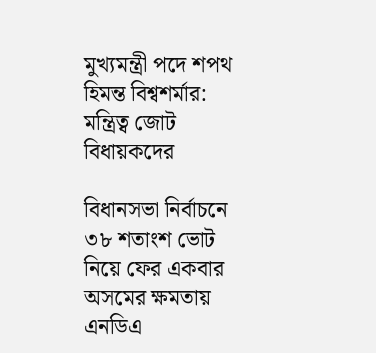মুখ্যমন্ত্রী পদে শপথ হিমন্ত বিশ্বশর্মার: মন্ত্রিত্ব জোট বিধায়কদের

বিধানসভা নির্বাচনে ৩৮ শতাংশ ভোট নিয়ে ফের একবার অসমের ক্ষমতায় এনডিএ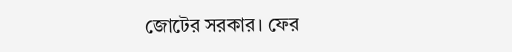জোটের সরকার। ফের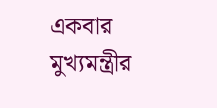একবার মুখ্যমন্ত্রীর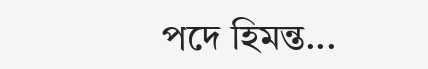পদে হিমন্ত...